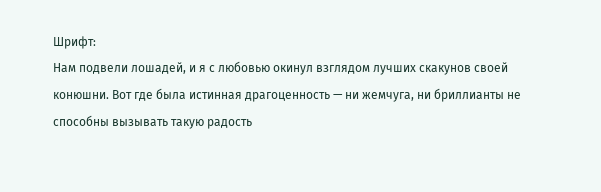Шрифт:
Нам подвели лошадей, и я с любовью окинул взглядом лучших скакунов своей конюшни. Вот где была истинная драгоценность — ни жемчуга, ни бриллианты не способны вызывать такую радость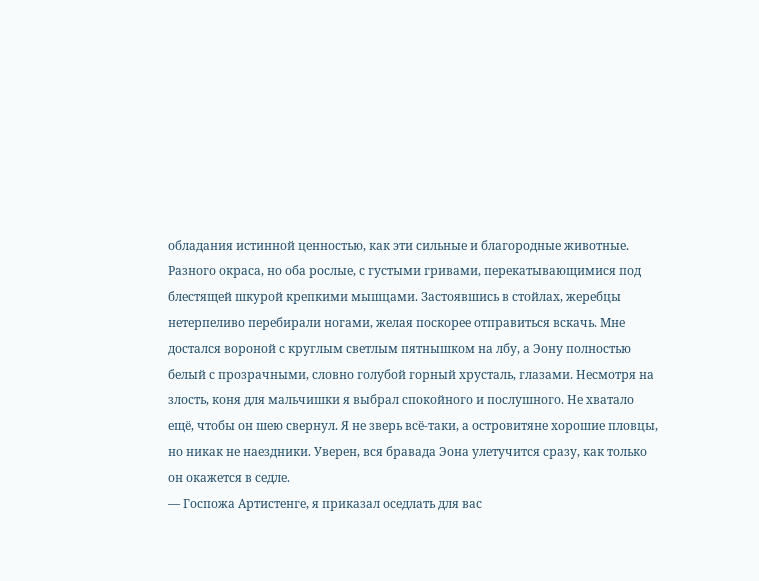обладания истинной ценностью, как эти сильные и благородные животные. Разного окраса, но оба рослые, с густыми гривами, перекатывающимися под блестящей шкурой крепкими мышцами. Застоявшись в стойлах, жеребцы нетерпеливо перебирали ногами, желая поскорее отправиться вскачь. Мне достался вороной с круглым светлым пятнышком на лбу, а Эону полностью белый с прозрачными, словно голубой горный хрусталь, глазами. Несмотря на злость, коня для мальчишки я выбрал спокойного и послушного. Не хватало ещё, чтобы он шею свернул. Я не зверь всё-таки, а островитяне хорошие пловцы, но никак не наездники. Уверен, вся бравада Эона улетучится сразу, как только он окажется в седле.
— Госпожа Артистенге, я приказал оседлать для вас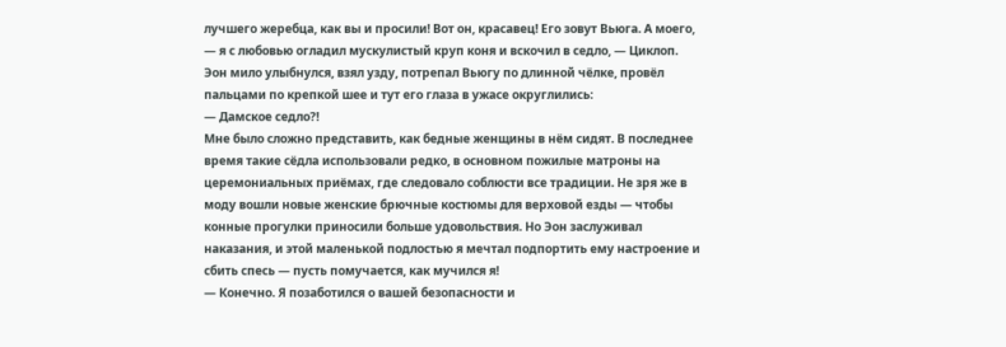лучшего жеребца, как вы и просили! Вот он, красавец! Его зовут Вьюга. А моего, — я с любовью огладил мускулистый круп коня и вскочил в седло, — Циклоп.
Эон мило улыбнулся, взял узду, потрепал Вьюгу по длинной чёлке, провёл пальцами по крепкой шее и тут его глаза в ужасе округлились:
— Дамское седло?!
Мне было сложно представить, как бедные женщины в нём сидят. В последнее время такие сёдла использовали редко, в основном пожилые матроны на церемониальных приёмах, где следовало соблюсти все традиции. Не зря же в моду вошли новые женские брючные костюмы для верховой езды — чтобы конные прогулки приносили больше удовольствия. Но Эон заслуживал наказания, и этой маленькой подлостью я мечтал подпортить ему настроение и сбить спесь — пусть помучается, как мучился я!
— Конечно. Я позаботился о вашей безопасности и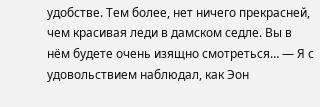удобстве. Тем более, нет ничего прекрасней, чем красивая леди в дамском седле. Вы в нём будете очень изящно смотреться… — Я с удовольствием наблюдал, как Эон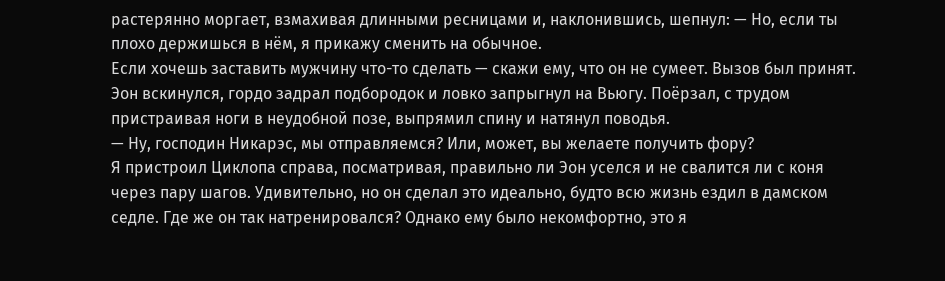растерянно моргает, взмахивая длинными ресницами и, наклонившись, шепнул: — Но, если ты плохо держишься в нём, я прикажу сменить на обычное.
Если хочешь заставить мужчину что-то сделать — скажи ему, что он не сумеет. Вызов был принят. Эон вскинулся, гордо задрал подбородок и ловко запрыгнул на Вьюгу. Поёрзал, с трудом пристраивая ноги в неудобной позе, выпрямил спину и натянул поводья.
— Ну, господин Никарэс, мы отправляемся? Или, может, вы желаете получить фору?
Я пристроил Циклопа справа, посматривая, правильно ли Эон уселся и не свалится ли с коня через пару шагов. Удивительно, но он сделал это идеально, будто всю жизнь ездил в дамском седле. Где же он так натренировался? Однако ему было некомфортно, это я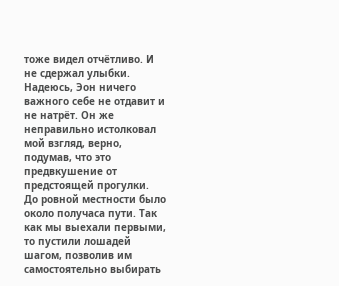тоже видел отчётливо. И не сдержал улыбки. Надеюсь, Эон ничего важного себе не отдавит и не натрёт. Он же неправильно истолковал мой взгляд, верно, подумав, что это предвкушение от предстоящей прогулки.
До ровной местности было около получаса пути. Так как мы выехали первыми, то пустили лошадей шагом, позволив им самостоятельно выбирать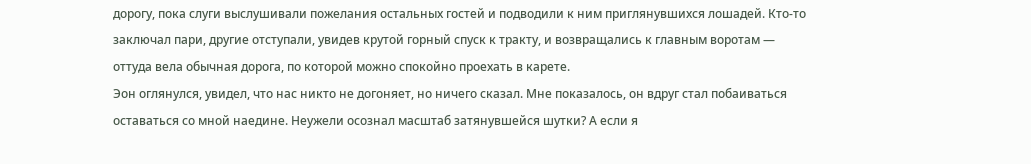дорогу, пока слуги выслушивали пожелания остальных гостей и подводили к ним приглянувшихся лошадей. Кто-то заключал пари, другие отступали, увидев крутой горный спуск к тракту, и возвращались к главным воротам — оттуда вела обычная дорога, по которой можно спокойно проехать в карете.
Эон оглянулся, увидел, что нас никто не догоняет, но ничего сказал. Мне показалось, он вдруг стал побаиваться оставаться со мной наедине. Неужели осознал масштаб затянувшейся шутки? А если я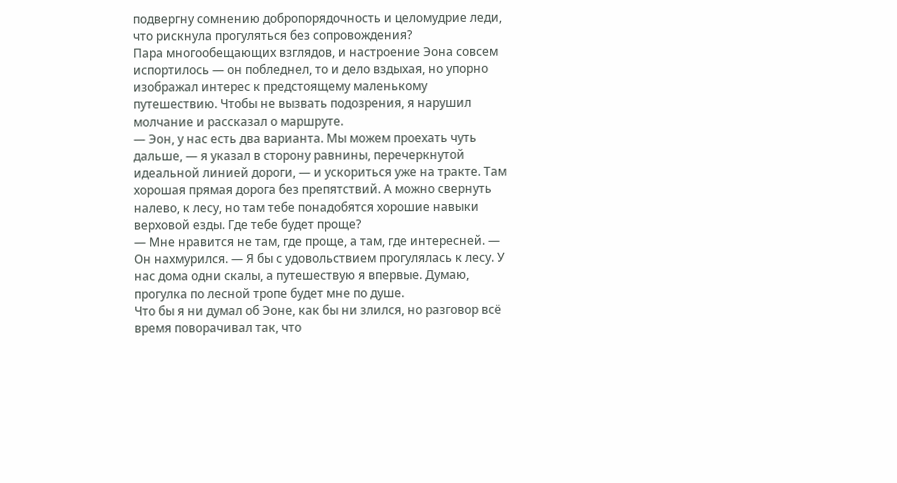подвергну сомнению добропорядочность и целомудрие леди, что рискнула прогуляться без сопровождения?
Пара многообещающих взглядов, и настроение Эона совсем испортилось — он побледнел, то и дело вздыхая, но упорно изображал интерес к предстоящему маленькому путешествию. Чтобы не вызвать подозрения, я нарушил молчание и рассказал о маршруте.
— Эон, у нас есть два варианта. Мы можем проехать чуть дальше, — я указал в сторону равнины, перечеркнутой идеальной линией дороги, — и ускориться уже на тракте. Там хорошая прямая дорога без препятствий. А можно свернуть налево, к лесу, но там тебе понадобятся хорошие навыки верховой езды. Где тебе будет проще?
— Мне нравится не там, где проще, а там, где интересней. — Он нахмурился. — Я бы с удовольствием прогулялась к лесу. У нас дома одни скалы, а путешествую я впервые. Думаю, прогулка по лесной тропе будет мне по душе.
Что бы я ни думал об Эоне, как бы ни злился, но разговор всё время поворачивал так, что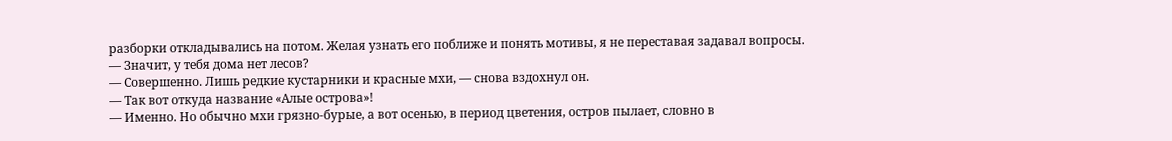разборки откладывались на потом. Желая узнать его поближе и понять мотивы, я не переставая задавал вопросы.
— Значит, у тебя дома нет лесов?
— Совершенно. Лишь редкие кустарники и красные мхи, — снова вздохнул он.
— Так вот откуда название «Алые острова»!
— Именно. Но обычно мхи грязно-бурые, а вот осенью, в период цветения, остров пылает, словно в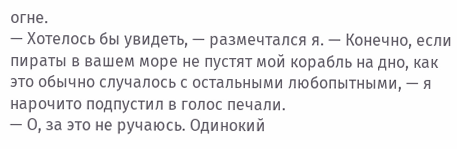огне.
— Хотелось бы увидеть, — размечтался я. — Конечно, если пираты в вашем море не пустят мой корабль на дно, как это обычно случалось с остальными любопытными, — я нарочито подпустил в голос печали.
— О, за это не ручаюсь. Одинокий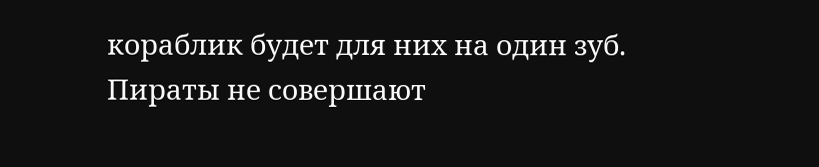кораблик будет для них на один зуб. Пираты не совершают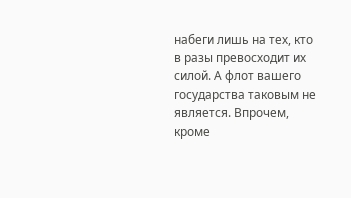набеги лишь на тех, кто в разы превосходит их силой. А флот вашего государства таковым не является. Впрочем, кроме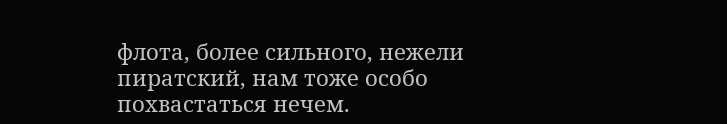флота, более сильного, нежели пиратский, нам тоже особо похвастаться нечем.